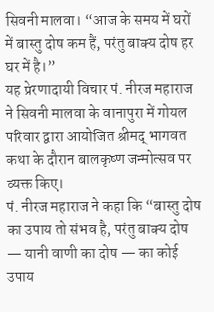सिवनी मालवा। “आज के समय में घरों में बास्तु दोष कम हैं, परंतु बाक्य दोष हर घर में है।”
यह प्रेरणादायी विचार पं. नीरज महाराज ने सिवनी मालवा के वानापुरा में गोयल परिवार द्वारा आयोजित श्रीमद् भागवत कथा के दौरान बालकृष्ण जन्मोत्सव पर व्यक्त किए।
पं. नीरज महाराज ने कहा कि “बास्तु दोष का उपाय तो संभव है, परंतु बाक्य दोष — यानी वाणी का दोष — का कोई उपाय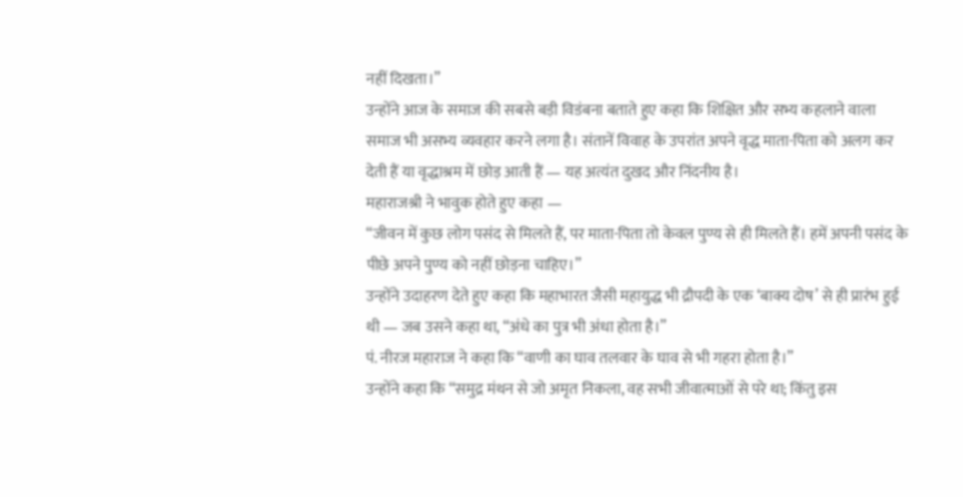नहीं दिखता।”
उन्होंने आज के समाज की सबसे बड़ी विडंबना बताते हुए कहा कि शिक्षित और सभ्य कहलाने वाला समाज भी असभ्य व्यवहार करने लगा है। संतानें विवाह के उपरांत अपने वृद्ध माता-पिता को अलग कर देती हैं या वृद्धाश्रम में छोड़ आती हैं — यह अत्यंत दुखद और निंदनीय है।
महाराजश्री ने भावुक होते हुए कहा —
“जीवन में कुछ लोग पसंद से मिलते हैं, पर माता-पिता तो केवल पुण्य से ही मिलते हैं। हमें अपनी पसंद के पीछे अपने पुण्य को नहीं छोड़ना चाहिए।”
उन्होंने उदाहरण देते हुए कहा कि महाभारत जैसी महायुद्ध भी द्रौपदी के एक ‘बाक्य दोष’ से ही प्रारंभ हुई थी — जब उसने कहा था, “अंधे का पुत्र भी अंधा होता है।”
पं. नीरज महाराज ने कहा कि “वाणी का घाव तलवार के घाव से भी गहरा होता है।”
उन्होंने कहा कि “समुद्र मंथन से जो अमृत निकला, वह सभी जीवात्माओं से परे था; किंतु इस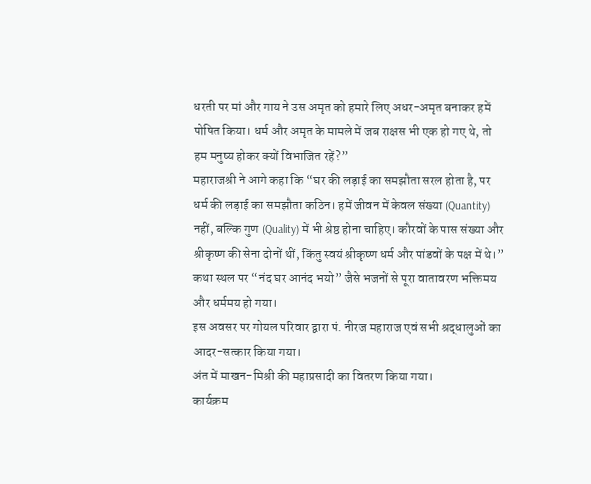धरती पर मां और गाय ने उस अमृत को हमारे लिए अधर-अमृत बनाकर हमें पोषित किया। धर्म और अमृत के मामले में जब राक्षस भी एक हो गए थे, तो हम मनुष्य होकर क्यों विभाजित रहें?”
महाराजश्री ने आगे कहा कि “घर की लड़ाई का समझौता सरल होता है, पर धर्म की लड़ाई का समझौता कठिन। हमें जीवन में केवल संख्या (Quantity) नहीं, बल्कि गुण (Quality) में भी श्रेष्ठ होना चाहिए। कौरवों के पास संख्या और श्रीकृष्ण की सेना दोनों थीं, किंतु स्वयं श्रीकृष्ण धर्म और पांडवों के पक्ष में थे।”
कथा स्थल पर “नंद घर आनंद भयो” जैसे भजनों से पूरा वातावरण भक्तिमय और धर्ममय हो गया।
इस अवसर पर गोयल परिवार द्वारा पं. नीरज महाराज एवं सभी श्रद्धालुओं का आदर-सत्कार किया गया।
अंत में माखन-मिश्री की महाप्रसादी का वितरण किया गया।
कार्यक्रम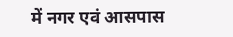में नगर एवं आसपास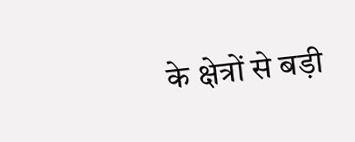के क्षेत्रों से बड़ी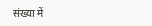संख्या में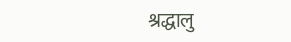श्रद्धालु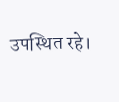उपस्थित रहे।